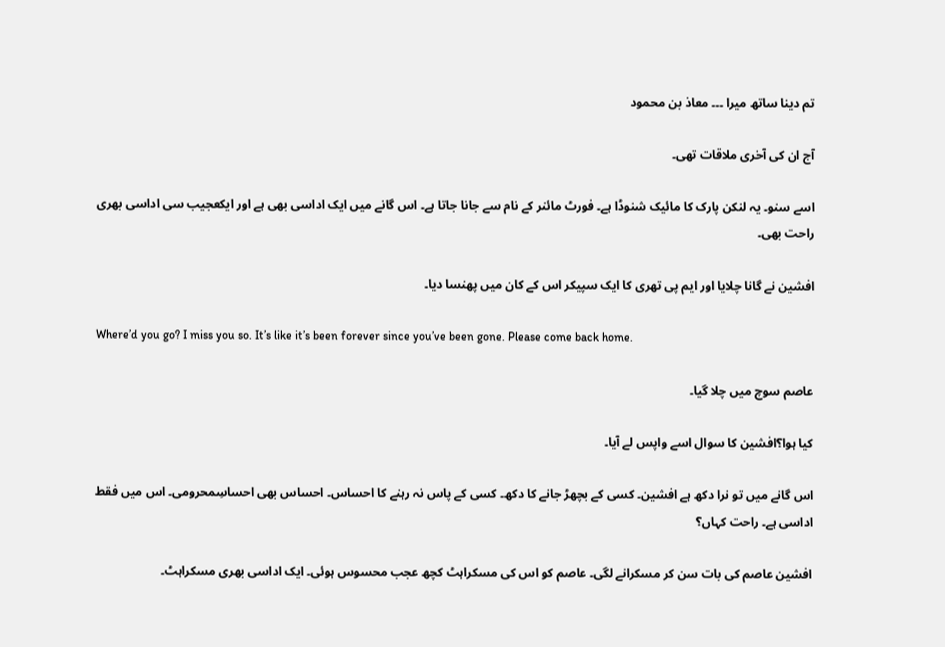تم دینا ساتھ میرا ۔۔۔ معاذ بن محمود

آج ان کی آخری ملاقات تھی۔

اسے سنو۔ یہ لنکن پارک کا مائیک شنوڈا ہے۔ فورٹ مائنر کے نام سے جانا جاتا ہے۔ اس گانے میں ایک اداسی بھی ہے اور ایکعجیب سی اداسی بھری راحت بھی۔

افشین نے گانا چلایا اور ایم پی تھری کا ایک سپیکر اس کے کان میں پھنسا دیا۔

Where’d you go? I miss you so. It’s like it’s been forever since you’ve been gone. Please come back home.

عاصم سوچ میں چلا گیا۔

کیا ہوا؟افشین کا سوال اسے واپس لے آیا۔

اس گانے میں تو نرا دکھ ہے افشین۔ کسی کے بچھڑ جانے کا دکھ۔ کسی کے پاس نہ رہنے کا احساس۔ احساس بھی احساسِمحرومی۔ اس میں فقط اداسی ہے۔ راحت کہاں؟

افشین عاصم کی بات سن کر مسکرانے لگی۔ عاصم کو اس کی مسکراہٹ کچھ عجب محسوس ہوئی۔ ایک اداسی بھری مسکراہٹ۔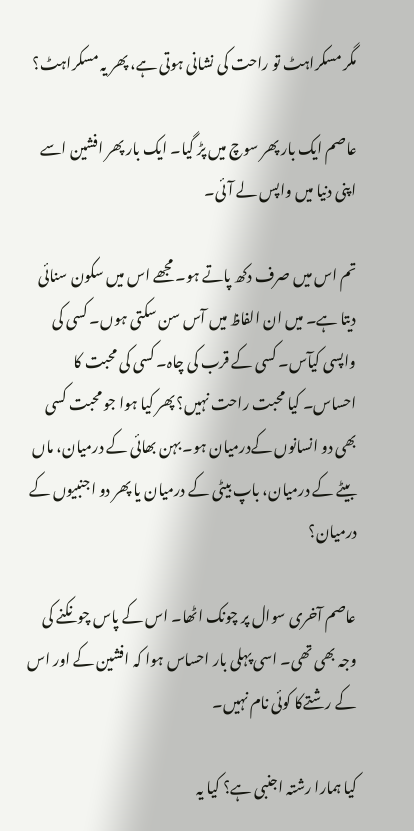مگر مسکراہٹ تو راحت کی نشانی ہوتی ہے، پھر یہ مسکراہٹ؟

عاصم ایک بار پھر سوچ میں پڑ گیا۔ ایک بار پھر افشین اسے اپنی دنیا میں واپس لے آئی۔

تم اس میں صرف دکھ پاتے ہو۔ مجھے اس میں سکون سنائی دیتا ہے۔ میں ان الفاظ میں آس سن سکتی ہوں۔ کسی کی واپسی کیآس۔ کسی کے قرب کی چاہ۔ کسی کی محبت کا احساس۔ کیا محبت راحت نہیں؟ پھر کیا ہوا جو محبت کسی بھی دو انسانوں کےدرمیان ہو۔ بہن بھائی کے درمیان، ماں بیٹے کے درمیان، باپ بیٹی کے درمیان یا پھر دو اجنبیوں کے درمیان؟

عاصم آخری سوال پر چونک اٹھا۔ اس کے پاس چونکنے کی وجہ بھی تھی۔ اسی پہلی بار احساس ہوا کہ افشین کے اور اس کے رشتےکا کوئی نام نہیں۔

کیا ہمارا رشتہ اجنبی ہے؟ کیا یہ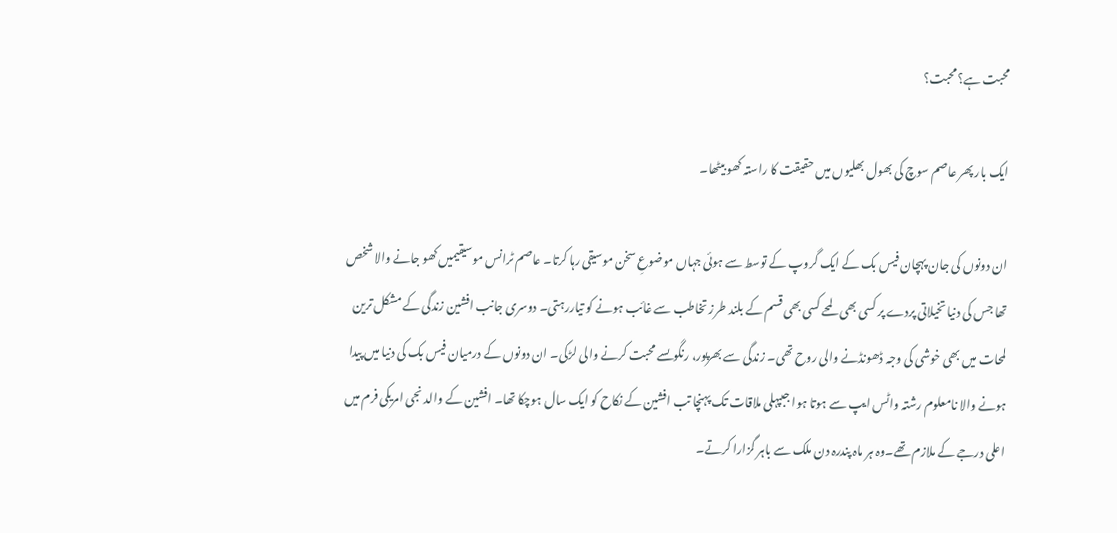محبت ہے؟ محبت؟

ایک بار پھر عاصم سوچ کی بھول بھلیوں میں حقیقت کا راستہ کھو بیٹھا۔

ان دونوں کی جان پہچان فیس بک کے ایک گروپ کے توسط سے ہوئی جہاں موضوعِ سخن موسیقی رہا کرتا۔ عاصم ٹرانس موسیقیمیں کھو جانے والا شخص تھا جس کی دنیا تخیلاتی پردے پر کسی بھی لمحے کسی بھی قسم کے بلند طرز تخاطب سے غائب ہونے کو تیاررہتی۔ دوسری جانب افشین زندگی کے مشکل ترین لمحات میں بھی خوشی کی وجہ ڈھونڈنے والی روح تھی۔ زندگی سے بھرپور، رنگوںسے محبت کرنے والی لڑکی۔ ان دونوں کے درمیان فیس بک کی دنیا میں پیدا ہونے والا نامعلوم رشتہ واٹس ایپ سے ہوتا ہوا جبپہلی ملاقات تک پہنچا تب افشین کے نکاح کو ایک سال ہوچکا تھا۔ افشین کے والد نجی امریکی فرم میں اعلی درجے کے ملازم تھے۔وہ ہر ماہ پندرہ دن ملک سے باہر گزارا کرتے۔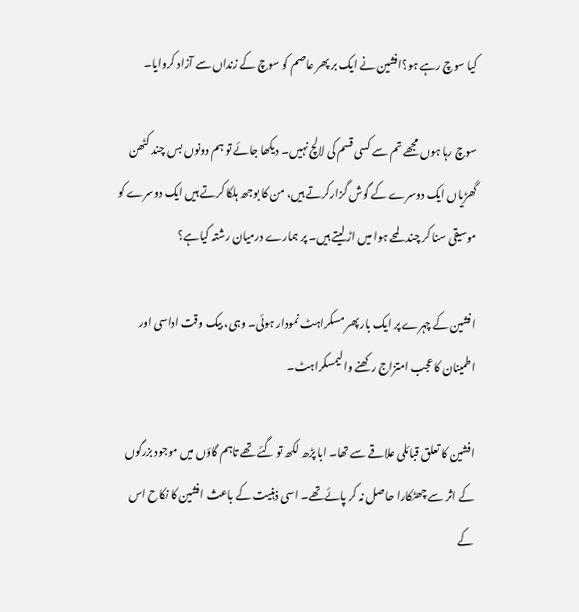کیا سوچ رہے ہو؟افشین نے ایک بر پھر عاصم کو سوچ کے زنداں سے آزاد کروایا۔

سوچ رہا ہوں مجھے تم سے کسی قسم کی لالچ نہیں۔ دیکھا جائے تو ہم دونوں بس چند کٹھن گھڑیاں ایک دوسرے کے گوش گزارکرتے ہیں، من کا بوجھ ہلکا کرتے ہیں ایک دوسرے کو موسیقی سنا کر چند لمحے ہوا میں اڑ لیتے ہیں۔ پر ہمارے درمیان رشتہ کیاہے؟

افشین کے چہرے پر ایک بار پھر مسکراہٹ نمودار ہوئی۔ وہی، بیک وقت اداسی اور اطمینان کا عجب امتزاج رکھنے والیمسکراہٹ۔

افشین کا تعلق قبائلی علاقے سے تھا۔ ابا پڑھ لکھ تو گئے تھے تاہم گاؤں میں موجود بزرگوں کے اثر سے چھٹکارا حاصل نہ کر پائےتھے۔ اسی ذہنیت کے باعث افشین کا نکاح اس کے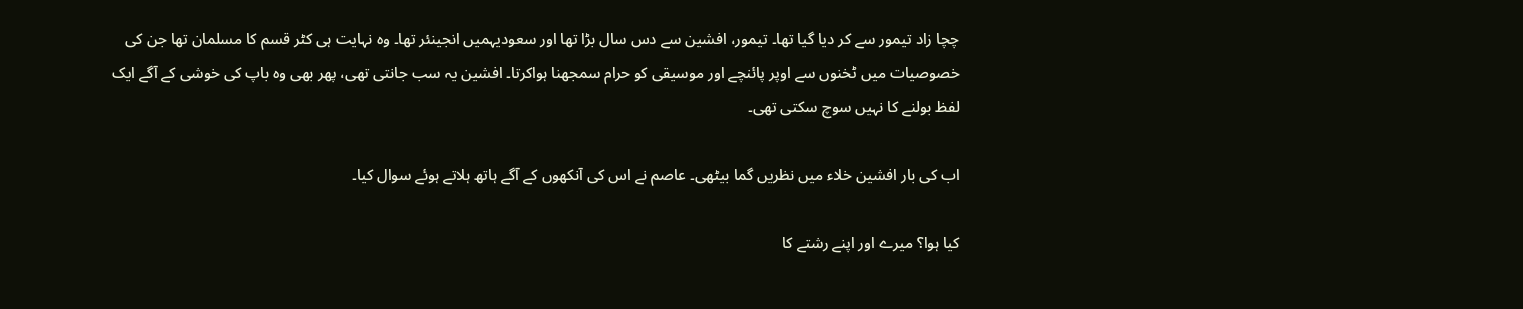چچا زاد تیمور سے کر دیا گیا تھا۔ تیمور، افشین سے دس سال بڑا تھا اور سعودیہمیں انجینئر تھا۔ وہ نہایت ہی کٹر قسم کا مسلمان تھا جن کی خصوصیات میں ٹخنوں سے اوپر پائنچے اور موسیقی کو حرام سمجھنا ہواکرتا۔ افشین یہ سب جانتی تھی، پھر بھی وہ باپ کی خوشی کے آگے ایک لفظ بولنے کا نہیں سوچ سکتی تھی۔

اب کی بار افشین خلاء میں نظریں گما بیٹھی۔ عاصم نے اس کی آنکھوں کے آگے ہاتھ ہلاتے ہوئے سوال کیا۔

کیا ہوا؟ میرے اور اپنے رشتے کا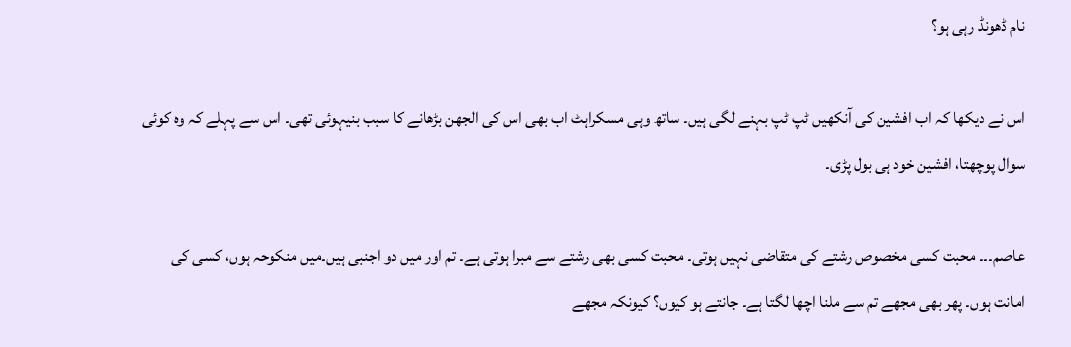نام ڈھونڈ رہی ہو؟

اس نے دیکھا کہ اب افشین کی آنکھیں ٹپ ٹپ بہنے لگی ہیں۔ ساتھ وہی مسکراہٹ اب بھی اس کی الجھن بڑھانے کا سبب بنیہوئی تھی۔ اس سے پہلے کہ وہ کوئی سوال پوچھتا، افشین خود ہی بول پڑی۔

عاصم۔۔۔ محبت کسی مخصوص رشتے کی متقاضی نہیں ہوتی۔ محبت کسی بھی رشتے سے مبرا ہوتی ہے۔ تم اور میں دو اجنبی ہیں۔میں منکوحہ ہوں، کسی کی امانت ہوں۔ پھر بھی مجھے تم سے ملنا اچھا لگتا ہے۔ جانتے ہو کیوں؟ کیونکہ مجھے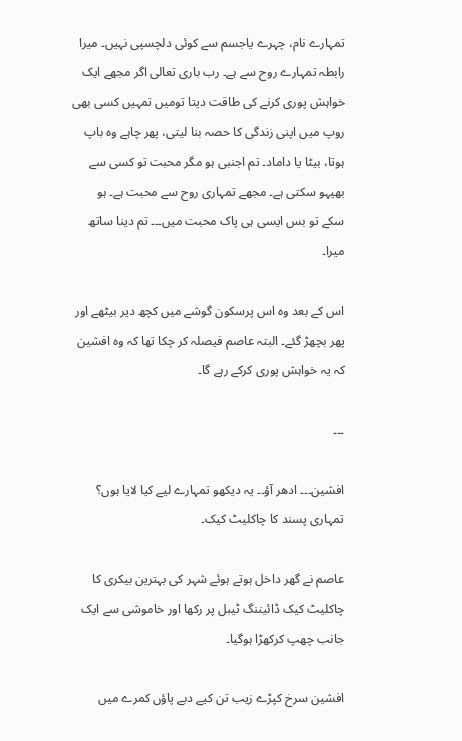تمہارے نام، چہرے یاجسم سے کوئی دلچسپی نہیں۔ میرا رابطہ تمہارے روح سے ہے۔ رب باری تعالی اگر مجھے ایک خواہش پوری کرنے کی طاقت دیتا تومیں تمہیں کسی بھی روپ میں اپنی زندگی کا حصہ بنا لیتی، پھر چاہے وہ باپ ہوتا، بیٹا یا داماد۔ تم اجنبی ہو مگر محبت تو کسی سے بھیہو سکتی ہے۔ مجھے تمہاری روح سے محبت ہے۔ ہو سکے تو بس ایسی ہی پاک محبت میں۔۔۔ تم دینا ساتھ میرا۔

اس کے بعد وہ اس پرسکون گوشے میں کچھ دیر بیٹھے اور پھر بچھڑ گئے۔ البتہ عاصم فیصلہ کر چکا تھا کہ وہ افشین کہ یہ خواہش پوری کرکے رہے گا۔

۔۔۔

افشین۔۔۔ ادھر آؤ۔۔ یہ دیکھو تمہارے لیے کیا لایا ہوں؟ تمہاری پسند کا چاکلیٹ کیک۔

عاصم نے گھر داخل ہوتے ہوئے شہر کی بہترین بیکری کا چاکلیٹ کیک ڈائیننگ ٹیبل پر رکھا اور خاموشی سے ایک جانب چھپ کرکھڑا ہوگیا۔

افشین سرخ کپڑے زیب تن کیے دبے پاؤں کمرے میں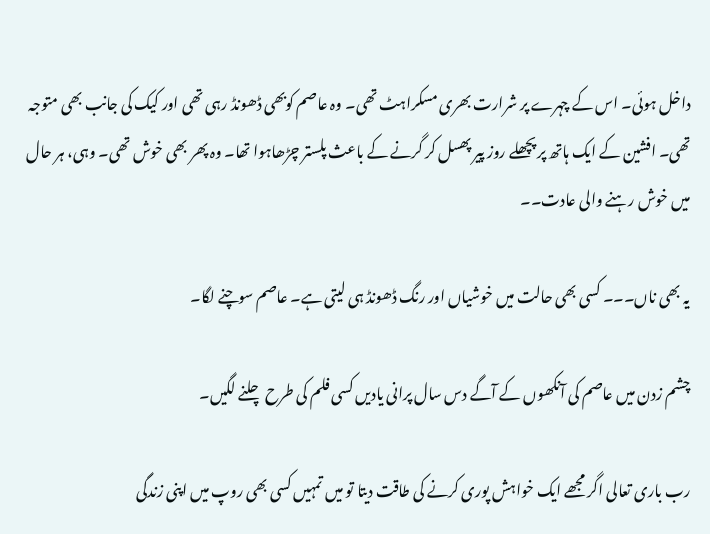داخل ہوئی۔ اس کے چہرے پر شرارت بھری مسکراہٹ تھی۔ وہ عاصم کوبھی ڈھونڈ رہی تھی اور کیک کی جانب بھی متوجہ تھی۔ افشین کے ایک ہاتھ پر پچھلے روز پیر پھسل کر گرنے کے باعث پلستر چڑھاہوا تھا۔ وہ پھر بھی خوش تھی۔ وہی، ہر حال میں خوش رہنے والی عادت۔۔

یہ بھی ناں۔۔۔ کسی بھی حالت میں خوشیاں اور رنگ ڈھونڈ ہی لیتی ہے۔ عاصم سوچنے لگا۔

چشم زدن میں عاصم کی آنکھوں کے آگے دس سال پرانی یادیں کسی فلم کی طرح چلنے لگیں۔

رب باری تعالی اگر مجھے ایک خواہش پوری کرنے کی طاقت دیتا تو میں تمہیں کسی بھی روپ میں اپنی زندگی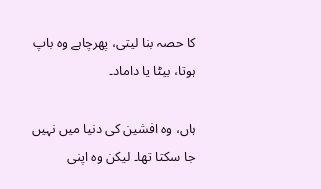کا حصہ بنا لیتی، پھرچاہے وہ باپ ہوتا، بیٹا یا داماد۔

ہاں، وہ افشین کی دنیا میں نہیں جا سکتا تھا۔ لیکن وہ اپنی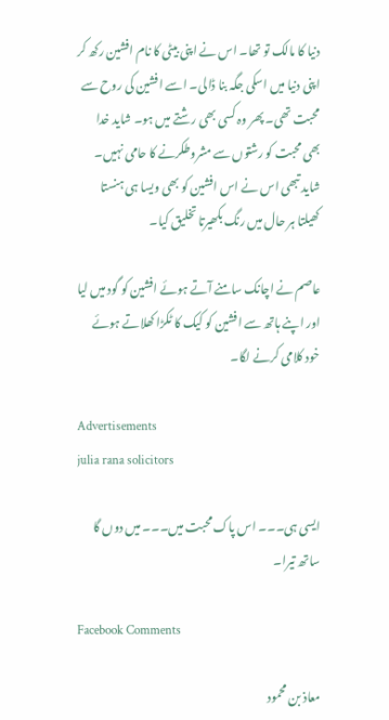دنیا کا مالک تو تھا۔ اس نے اپنی بیٹی کا نام افشین رکھ کر اپنی دنیا میں اسکی جگہ بنا ڈالی۔ اسے افشین کی روح سے محبت تھی۔ پھر وہ کسی بھی رشتے میں ہو۔ شاید خدا بھی محبت کو رشتوں سے مشروطکرنے کا حامی نہیں۔ شاید تبھی اس نے اس افشین کو بھی ویسا ہی ہنستا کھیلتا ہر حال میں رنگ بکھیرتا تخلیق کیا۔

عاصم نے اچانک سامنے آتے ہوئے افشین کو گود میں لیا اور اپنے ہاتھ سے افشین کو کیک کا ٹکڑا کھلاتے ہوئے خود کلامی کرنے لگا۔

Advertisements
julia rana solicitors

ایسی ہی۔۔۔ اس پاک محبت میں۔۔۔ میں دوں گا ساتھ تیرا۔

Facebook Comments

معاذ بن محمود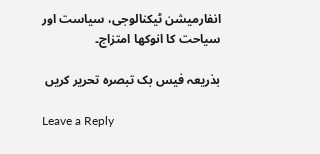انفارمیشن ٹیکنالوجی، سیاست اور سیاحت کا انوکھا امتزاج۔

بذریعہ فیس بک تبصرہ تحریر کریں

Leave a Reply